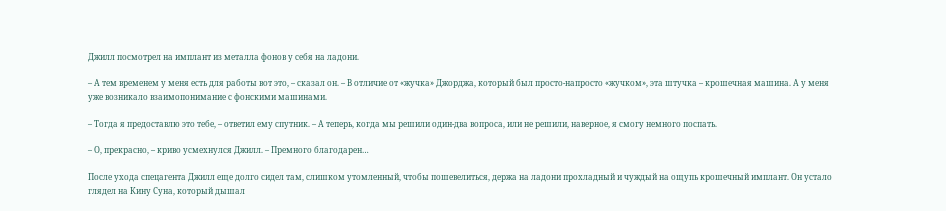Джилл посмотрел на имплант из металла фонов у себя на ладони.

– А тем временем у меня есть для работы вот это, – сказал он. – В отличие от «жучка» Джорджа, который был просто-напросто «жучком», эта штучка – крошечная машина. А у меня уже возникало взаимопонимание с фонскими машинами.

– Тогда я предоставлю это тебе, – ответил ему спутник. – А теперь, когда мы решили один-два вопроса, или не решили, наверное, я смогу немного поспать.

– О, прекрасно, – криво усмехнулся Джилл. – Премного благодарен…

После ухода спецагента Джилл еще долго сидел там, слишком утомленный, чтобы пошевелиться, держа на ладони прохладный и чуждый на ощупь крошечный имплант. Он устало глядел на Кину Суна, который дышал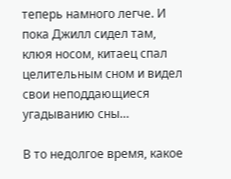теперь намного легче. И пока Джилл сидел там, клюя носом, китаец спал целительным сном и видел свои неподдающиеся угадыванию сны…

В то недолгое время, какое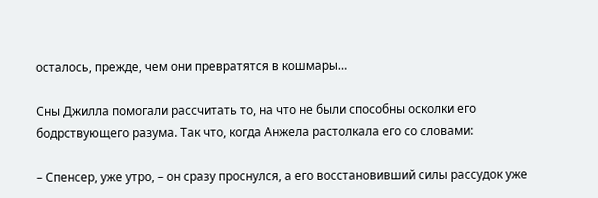осталось, прежде, чем они превратятся в кошмары…

Сны Джилла помогали рассчитать то, на что не были способны осколки его бодрствующего разума. Так что, когда Анжела растолкала его со словами:

– Спенсер, уже утро, – он сразу проснулся, а его восстановивший силы рассудок уже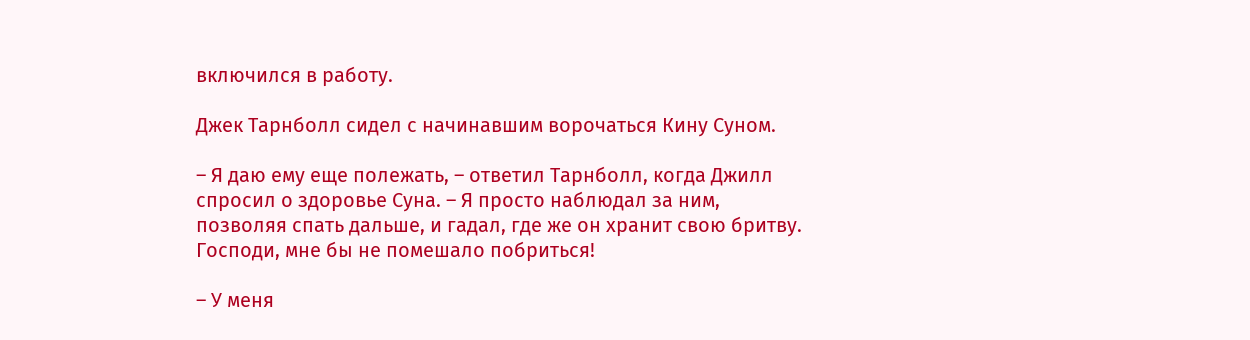включился в работу.

Джек Тарнболл сидел с начинавшим ворочаться Кину Суном.

– Я даю ему еще полежать, – ответил Тарнболл, когда Джилл спросил о здоровье Суна. – Я просто наблюдал за ним, позволяя спать дальше, и гадал, где же он хранит свою бритву. Господи, мне бы не помешало побриться!

– У меня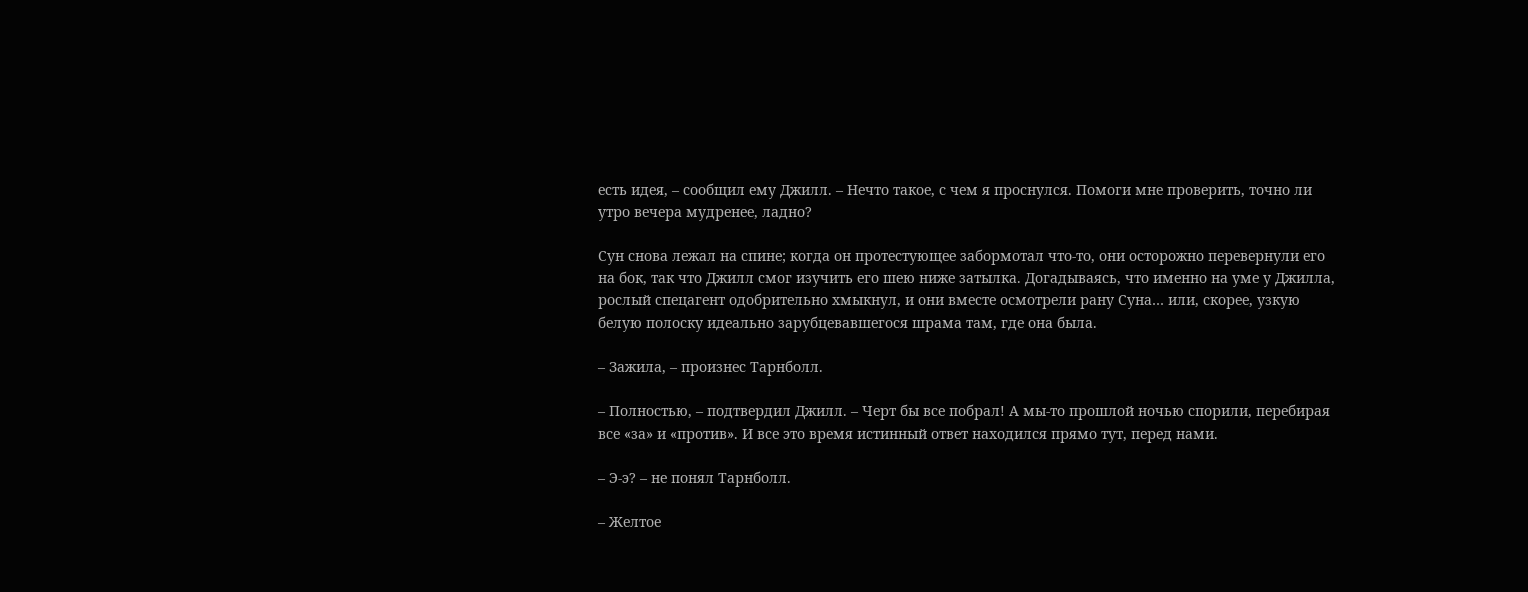есть идея, – сообщил ему Джилл. – Нечто такое, с чем я проснулся. Помоги мне проверить, точно ли утро вечера мудренее, ладно?

Сун снова лежал на спине; когда он протестующее забормотал что-то, они осторожно перевернули его на бок, так что Джилл смог изучить его шею ниже затылка. Догадываясь, что именно на уме у Джилла, рослый спецагент одобрительно хмыкнул, и они вместе осмотрели рану Суна… или, скорее, узкую белую полоску идеально зарубцевавшегося шрама там, где она была.

– Зажила, – произнес Тарнболл.

– Полностью, – подтвердил Джилл. – Черт бы все побрал! А мы-то прошлой ночью спорили, перебирая все «за» и «против». И все это время истинный ответ находился прямо тут, перед нами.

– Э-э? – не понял Тарнболл.

– Желтое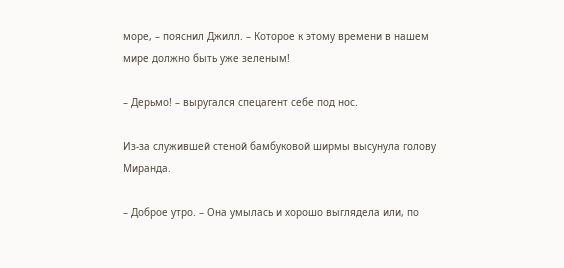море, – пояснил Джилл. – Которое к этому времени в нашем мире должно быть уже зеленым!

– Дерьмо! – выругался спецагент себе под нос.

Из-за служившей стеной бамбуковой ширмы высунула голову Миранда.

– Доброе утро. – Она умылась и хорошо выглядела или, по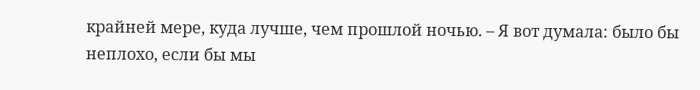крайней мере, куда лучше, чем прошлой ночью. – Я вот думала: было бы неплохо, если бы мы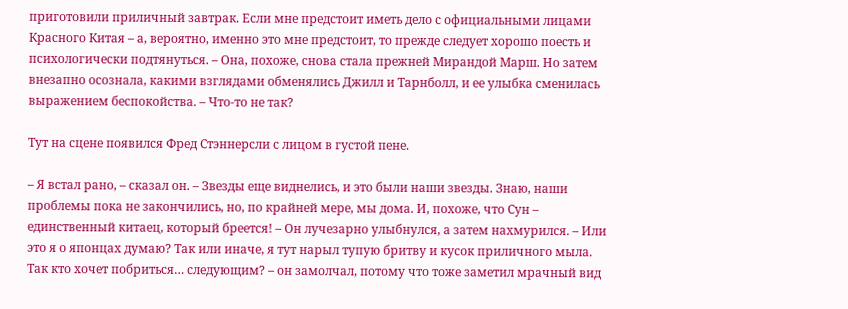приготовили приличный завтрак. Если мне предстоит иметь дело с официальными лицами Красного Китая – а, вероятно, именно это мне предстоит, то прежде следует хорошо поесть и психологически подтянуться. – Она, похоже, снова стала прежней Мирандой Марш. Но затем внезапно осознала, какими взглядами обменялись Джилл и Тарнболл, и ее улыбка сменилась выражением беспокойства. – Что-то не так?

Тут на сцене появился Фред Стэннерсли с лицом в густой пене.

– Я встал рано, – сказал он. – Звезды еще виднелись, и это были наши звезды. Знаю, наши проблемы пока не закончились, но, по крайней мере, мы дома. И, похоже, что Сун – единственный китаец, который бреется! – Он лучезарно улыбнулся, а затем нахмурился. – Или это я о японцах думаю? Так или иначе, я тут нарыл тупую бритву и кусок приличного мыла. Так кто хочет побриться… следующим? – он замолчал, потому что тоже заметил мрачный вид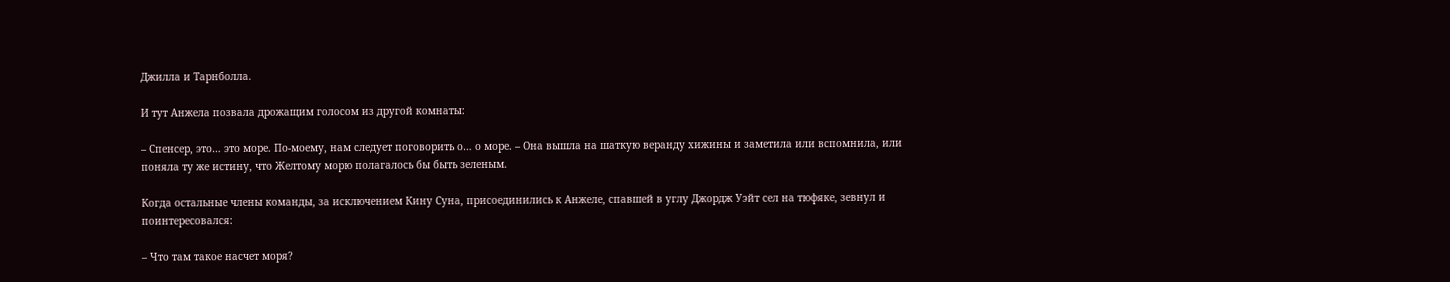Джилла и Тарнболла.

И тут Анжела позвала дрожащим голосом из другой комнаты:

– Спенсер, это… это море. По-моему, нам следует поговорить о… о море. – Она вышла на шаткую веранду хижины и заметила или вспомнила, или поняла ту же истину, что Желтому морю полагалось бы быть зеленым.

Когда остальные члены команды, за исключением Кину Суна, присоединились к Анжеле, спавшей в углу Джордж Уэйт сел на тюфяке, зевнул и поинтересовался:

– Что там такое насчет моря?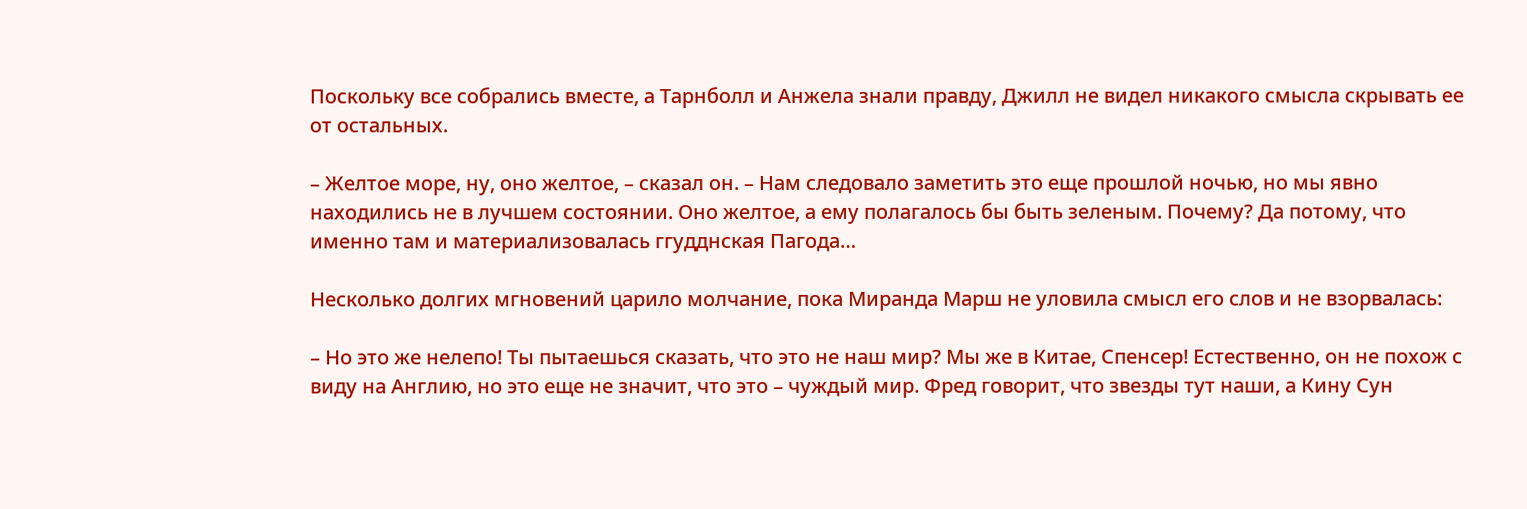Поскольку все собрались вместе, а Тарнболл и Анжела знали правду, Джилл не видел никакого смысла скрывать ее от остальных.

– Желтое море, ну, оно желтое, – сказал он. – Нам следовало заметить это еще прошлой ночью, но мы явно находились не в лучшем состоянии. Оно желтое, а ему полагалось бы быть зеленым. Почему? Да потому, что именно там и материализовалась ггудднская Пагода…

Несколько долгих мгновений царило молчание, пока Миранда Марш не уловила смысл его слов и не взорвалась:

– Но это же нелепо! Ты пытаешься сказать, что это не наш мир? Мы же в Китае, Спенсер! Естественно, он не похож с виду на Англию, но это еще не значит, что это – чуждый мир. Фред говорит, что звезды тут наши, а Кину Сун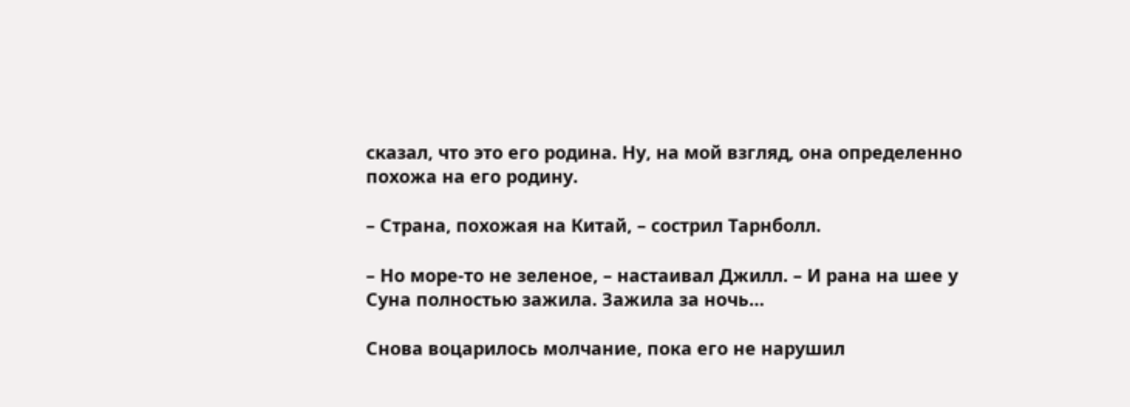сказал, что это его родина. Ну, на мой взгляд, она определенно похожа на его родину.

– Страна, похожая на Китай, – сострил Тарнболл.

– Но море-то не зеленое, – настаивал Джилл. – И рана на шее у Суна полностью зажила. Зажила за ночь…

Снова воцарилось молчание, пока его не нарушил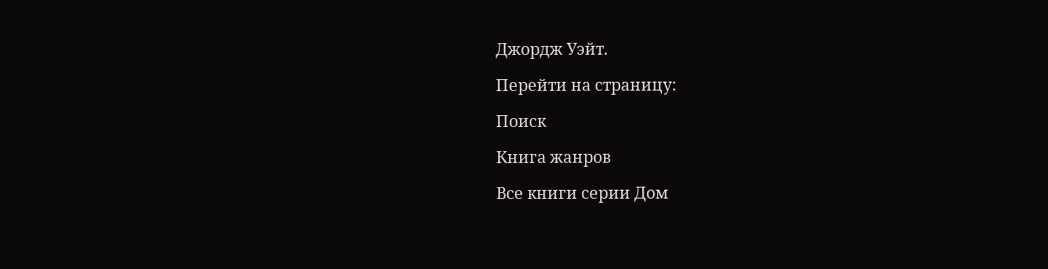Джордж Уэйт.

Перейти на страницу:

Поиск

Книга жанров

Все книги серии Дом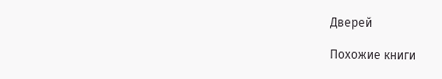Дверей

Похожие книги